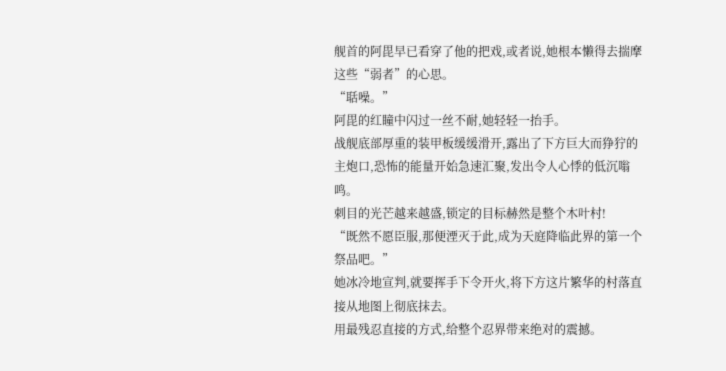舰首的阿毘早已看穿了他的把戏,或者说,她根本懒得去揣摩这些“弱者”的心思。
“聒噪。”
阿毘的红瞳中闪过一丝不耐,她轻轻一抬手。
战舰底部厚重的装甲板缓缓滑开,露出了下方巨大而狰狞的主炮口,恐怖的能量开始急速汇聚,发出令人心悸的低沉嗡鸣。
刺目的光芒越来越盛,锁定的目标赫然是整个木叶村!
“既然不愿臣服,那便湮灭于此,成为天庭降临此界的第一个祭品吧。”
她冰冷地宣判,就要挥手下令开火,将下方这片繁华的村落直接从地图上彻底抹去。
用最残忍直接的方式,给整个忍界带来绝对的震撼。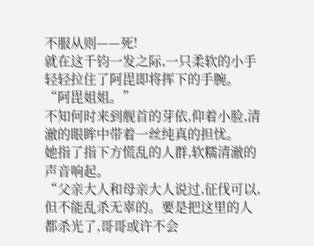不服从则——死!
就在这千钧一发之际,一只柔软的小手轻轻拉住了阿毘即将挥下的手腕。
“阿毘姐姐。”
不知何时来到舰首的芽依,仰着小脸,清澈的眼眸中带着一丝纯真的担忧。
她指了指下方慌乱的人群,软糯清澈的声音响起。
“父亲大人和母亲大人说过,征伐可以,但不能乱杀无辜的。要是把这里的人都杀光了,哥哥或许不会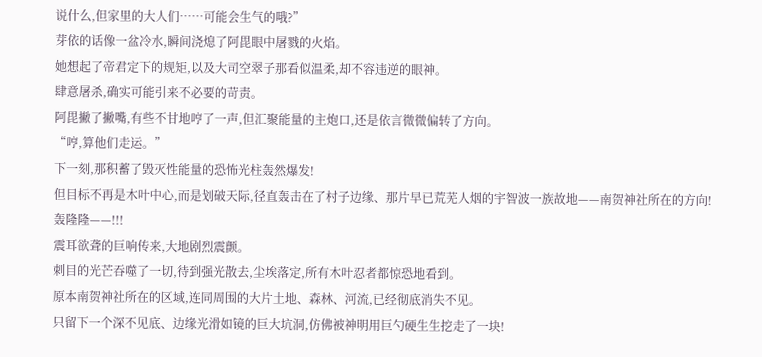说什么,但家里的大人们……可能会生气的哦?”
芽依的话像一盆冷水,瞬间浇熄了阿毘眼中屠戮的火焰。
她想起了帝君定下的规矩,以及大司空翠子那看似温柔,却不容违逆的眼神。
肆意屠杀,确实可能引来不必要的苛责。
阿毘撇了撇嘴,有些不甘地哼了一声,但汇聚能量的主炮口,还是依言微微偏转了方向。
“哼,算他们走运。”
下一刻,那积蓄了毁灭性能量的恐怖光柱轰然爆发!
但目标不再是木叶中心,而是划破天际,径直轰击在了村子边缘、那片早已荒芜人烟的宇智波一族故地——南贺神社所在的方向!
轰隆隆——!!!
震耳欲聋的巨响传来,大地剧烈震颤。
刺目的光芒吞噬了一切,待到强光散去,尘埃落定,所有木叶忍者都惊恐地看到。
原本南贺神社所在的区域,连同周围的大片土地、森林、河流,已经彻底消失不见。
只留下一个深不见底、边缘光滑如镜的巨大坑洞,仿佛被神明用巨勺硬生生挖走了一块!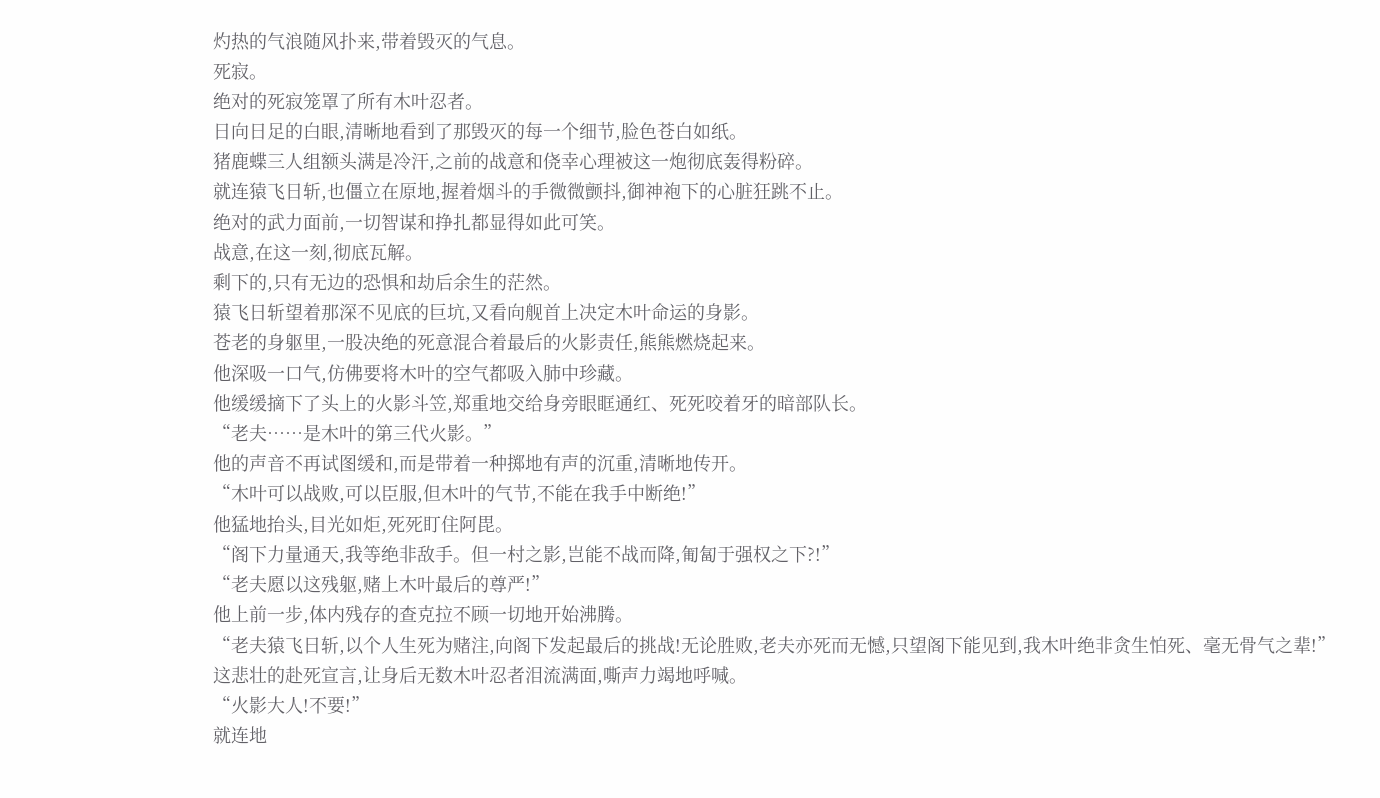灼热的气浪随风扑来,带着毁灭的气息。
死寂。
绝对的死寂笼罩了所有木叶忍者。
日向日足的白眼,清晰地看到了那毁灭的每一个细节,脸色苍白如纸。
猪鹿蝶三人组额头满是冷汗,之前的战意和侥幸心理被这一炮彻底轰得粉碎。
就连猿飞日斩,也僵立在原地,握着烟斗的手微微颤抖,御神袍下的心脏狂跳不止。
绝对的武力面前,一切智谋和挣扎都显得如此可笑。
战意,在这一刻,彻底瓦解。
剩下的,只有无边的恐惧和劫后余生的茫然。
猿飞日斩望着那深不见底的巨坑,又看向舰首上决定木叶命运的身影。
苍老的身躯里,一股决绝的死意混合着最后的火影责任,熊熊燃烧起来。
他深吸一口气,仿佛要将木叶的空气都吸入肺中珍藏。
他缓缓摘下了头上的火影斗笠,郑重地交给身旁眼眶通红、死死咬着牙的暗部队长。
“老夫……是木叶的第三代火影。”
他的声音不再试图缓和,而是带着一种掷地有声的沉重,清晰地传开。
“木叶可以战败,可以臣服,但木叶的气节,不能在我手中断绝!”
他猛地抬头,目光如炬,死死盯住阿毘。
“阁下力量通天,我等绝非敌手。但一村之影,岂能不战而降,匍匐于强权之下?!”
“老夫愿以这残躯,赌上木叶最后的尊严!”
他上前一步,体内残存的查克拉不顾一切地开始沸腾。
“老夫猿飞日斩,以个人生死为赌注,向阁下发起最后的挑战!无论胜败,老夫亦死而无憾,只望阁下能见到,我木叶绝非贪生怕死、毫无骨气之辈!”
这悲壮的赴死宣言,让身后无数木叶忍者泪流满面,嘶声力竭地呼喊。
“火影大人!不要!”
就连地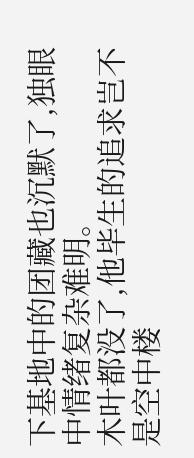下基地中的团藏也沉默了,独眼中情绪复杂难明。
木叶都没了,他毕生的追求岂不是空中楼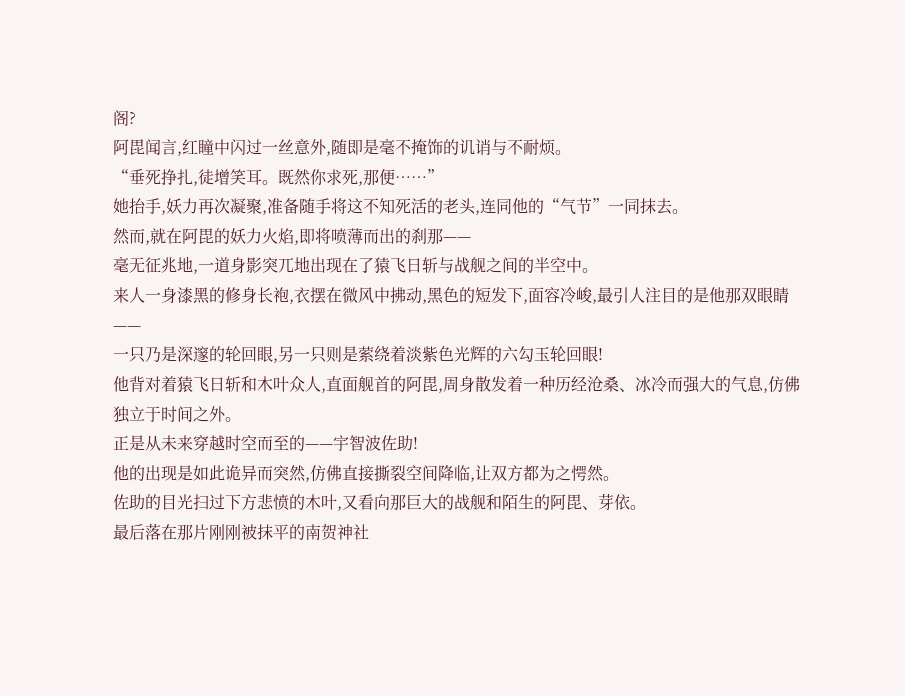阁?
阿毘闻言,红瞳中闪过一丝意外,随即是毫不掩饰的讥诮与不耐烦。
“垂死挣扎,徒增笑耳。既然你求死,那便……”
她抬手,妖力再次凝聚,准备随手将这不知死活的老头,连同他的“气节”一同抹去。
然而,就在阿毘的妖力火焰,即将喷薄而出的刹那——
毫无征兆地,一道身影突兀地出现在了猿飞日斩与战舰之间的半空中。
来人一身漆黑的修身长袍,衣摆在微风中拂动,黑色的短发下,面容冷峻,最引人注目的是他那双眼睛——
一只乃是深邃的轮回眼,另一只则是萦绕着淡紫色光辉的六勾玉轮回眼!
他背对着猿飞日斩和木叶众人,直面舰首的阿毘,周身散发着一种历经沧桑、冰冷而强大的气息,仿佛独立于时间之外。
正是从未来穿越时空而至的——宇智波佐助!
他的出现是如此诡异而突然,仿佛直接撕裂空间降临,让双方都为之愕然。
佐助的目光扫过下方悲愤的木叶,又看向那巨大的战舰和陌生的阿毘、芽依。
最后落在那片刚刚被抹平的南贺神社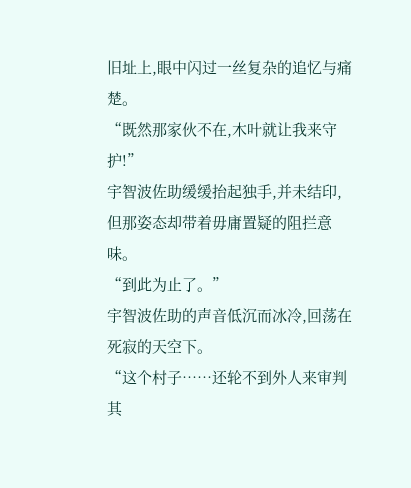旧址上,眼中闪过一丝复杂的追忆与痛楚。
“既然那家伙不在,木叶就让我来守护!”
宇智波佐助缓缓抬起独手,并未结印,但那姿态却带着毋庸置疑的阻拦意味。
“到此为止了。”
宇智波佐助的声音低沉而冰冷,回荡在死寂的天空下。
“这个村子……还轮不到外人来审判其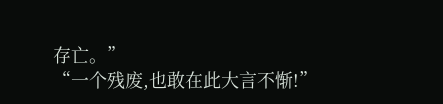存亡。”
“一个残废,也敢在此大言不惭!”